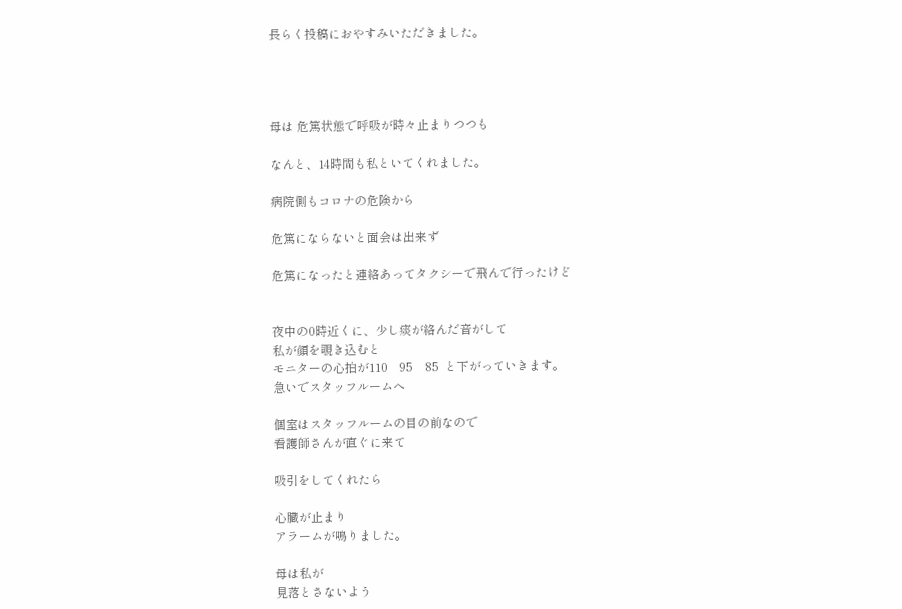長らく投稿におやすみいただきました。




母は 危篤状態で呼吸が時々止まりつつも

なんと、14時間も私といてくれました。

病院側もコロナの危険から

危篤にならないと面会は出来ず

危篤になったと連絡あってタクシーで飛んで行ったけど


夜中の0時近くに、少し痰が絡んだ音がして
私が顔を覗き込むと
モニターの心拍が110    95    85  と下がっていきます。
急いでスタッフルームへ

個室はスタッフルームの目の前なので
看護師さんが直ぐに来て

吸引をしてくれたら

心臓が止まり
アラームが鳴りました。

母は私が
見落とさないよう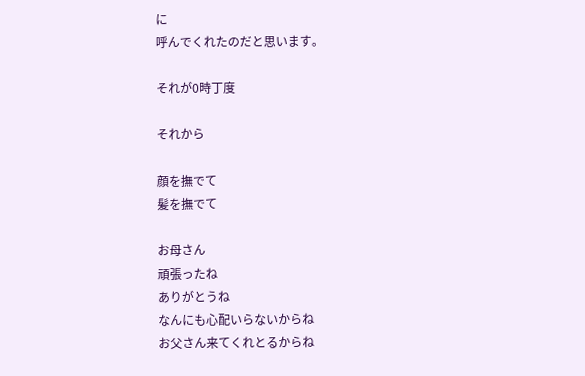に
呼んでくれたのだと思います。

それが0時丁度

それから

顔を撫でて
髪を撫でて

お母さん
頑張ったね
ありがとうね
なんにも心配いらないからね
お父さん来てくれとるからね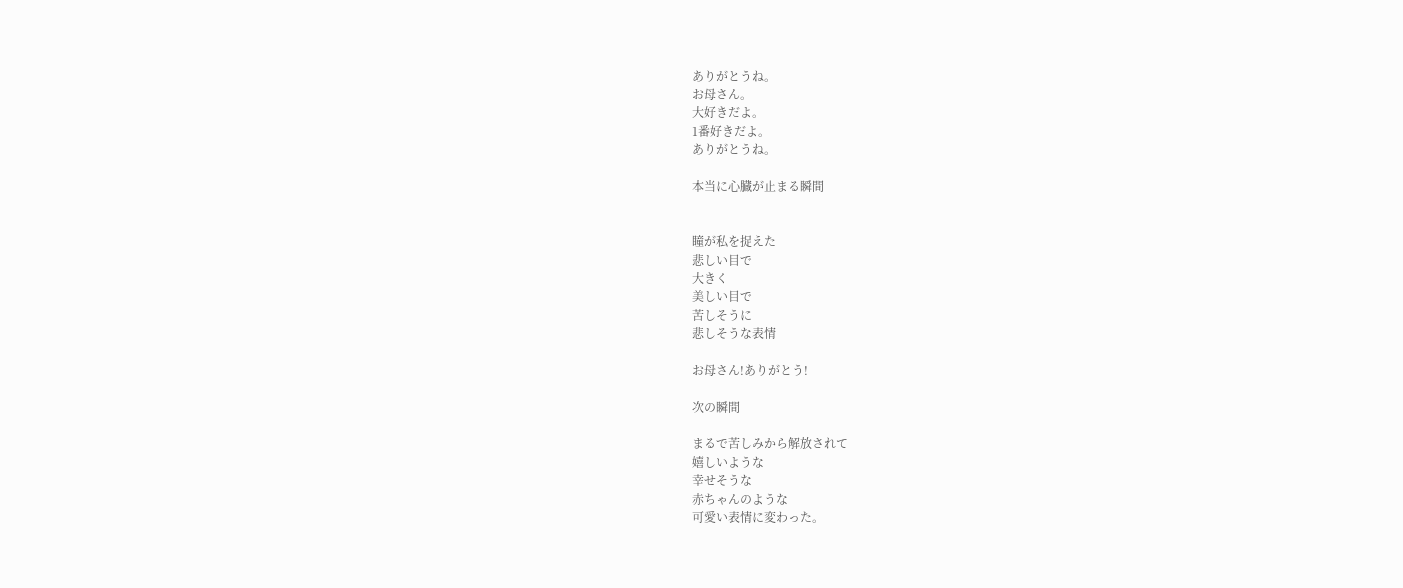ありがとうね。
お母さん。
大好きだよ。
1番好きだよ。
ありがとうね。

本当に心臓が止まる瞬間


瞳が私を捉えた
悲しい目で
大きく
美しい目で
苦しそうに
悲しそうな表情

お母さん!ありがとう!

次の瞬間

まるで苦しみから解放されて
嬉しいような
幸せそうな
赤ちゃんのような
可愛い表情に変わった。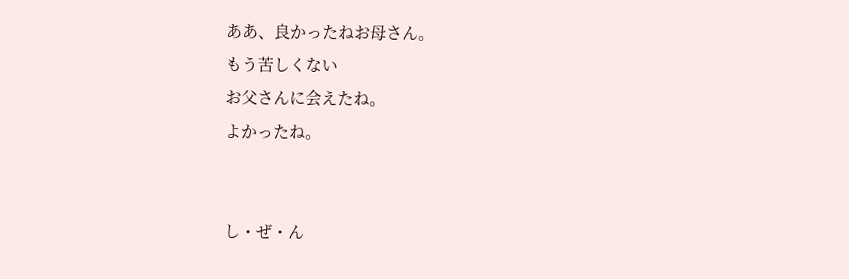ああ、良かったねお母さん。
もう苦しくない
お父さんに会えたね。
よかったね。


し・ぜ・ん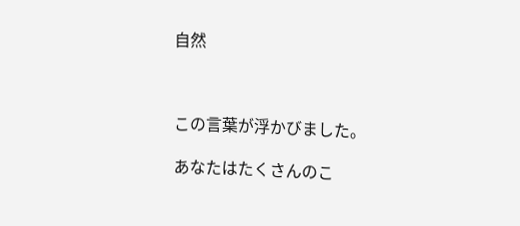自然



この言葉が浮かびました。

あなたはたくさんのこ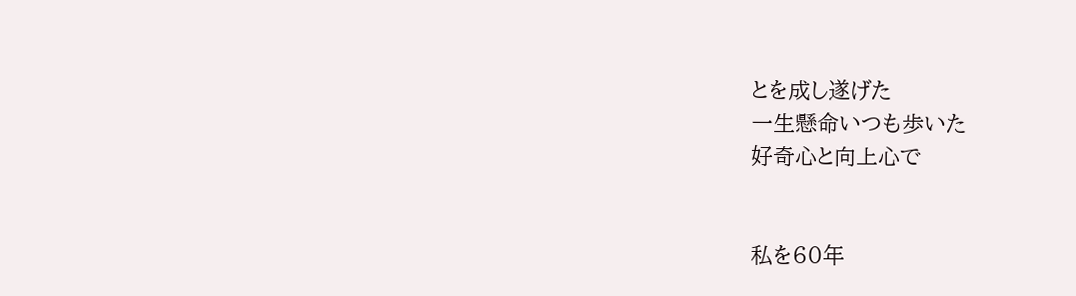とを成し遂げた
一生懸命いつも歩いた
好奇心と向上心で


私を60年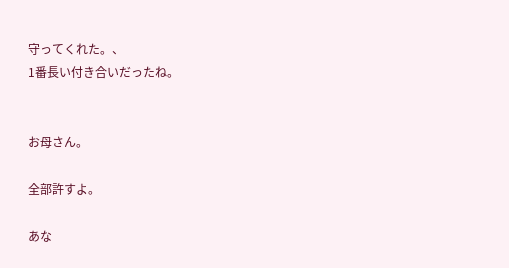守ってくれた。、
1番長い付き合いだったね。


お母さん。

全部許すよ。

あな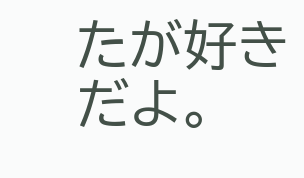たが好きだよ。